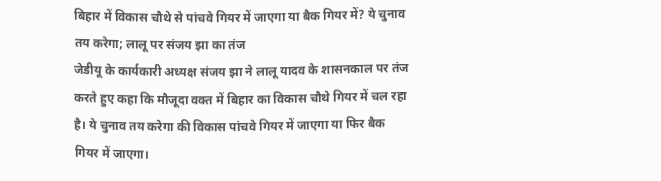बिहार में विकास चौथे से पांचवे गियर में जाएगा या बैक गियर में? ये चुनाव तय करेगा; लालू पर संजय झा का तंज
जेडीयू के कार्यकारी अध्यक्ष संजय झा ने लालू यादव के शासनकाल पर तंज करते हुए कहा कि मौजूदा वक्त में बिहार का विकास चौथे गियर में चल रहा है। ये चुनाव तय करेगा की विकास पांचवे गियर में जाएगा या फिर बैक गियर में जाएगा।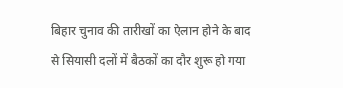बिहार चुनाव की तारीखों का ऐलान होने के बाद से सियासी दलों में बैठकों का दौर शुरू हो गया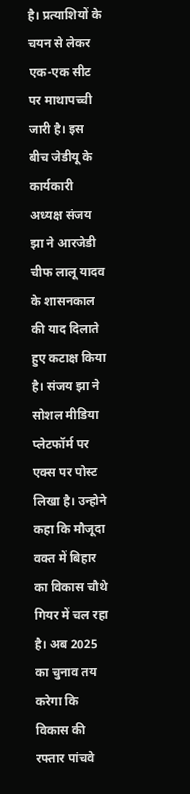है। प्रत्याशियों के चयन से लेकर एक-एक सीट पर माथापच्ची जारी है। इस बीच जेडीयू के कार्यकारी अध्यक्ष संजय झा ने आरजेडी चीफ लालू यादव के शासनकाल की याद दिलाते हुए कटाक्ष किया है। संजय झा ने सोशल मीडिया प्लेटफॉर्म पर एक्स पर पोस्ट लिखा है। उन्होने कहा कि मौजूदा वक्त में बिहार का विकास चौथे गियर में चल रहा है। अब 2025 का चुनाव तय करेगा कि विकास की रफ्तार पांचवे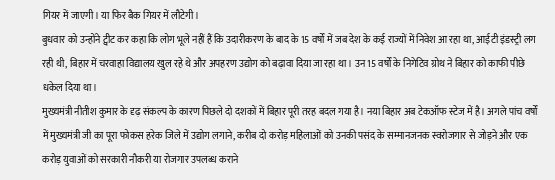गियर में जाएगी। या फिर बैक गियर में लौटेगी।
बुधवार को उन्होंने ट्वीट कर कहा कि लोग भूले नहीं हैं कि उदारीकरण के बाद के 15 वर्षों में जब देश के कई राज्यों में निवेश आ रहा था, आईटी इंडस्ट्री लग रही थी, बिहार में चरवाहा विद्यालय खुल रहे थे और अपहरण उद्योग को बढ़ावा दिया जा रहा था। उन 15 वर्षों के निगेटिव ग्रोथ ने बिहार को काफी पीछे धकेल दिया था।
मुख्यमंत्री नीतीश कुमार के दृढ़ संकल्प के कारण पिछले दो दशकों में बिहार पूरी तरह बदल गया है। नया बिहार अब टेकऑफ स्टेज में है। अगले पांच वर्षों में मुख्यमंत्री जी का पूरा फोकस हरेक जिले में उद्योग लगाने, करीब दो करोड़ महिलाओं को उनकी पसंद के सम्मानजनक स्वरोजगार से जोड़ने और एक करोड़ युवाओं को सरकारी नौकरी या रोजगार उपलब्ध कराने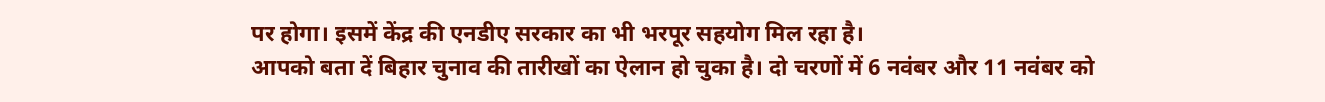पर होगा। इसमें केंद्र की एनडीए सरकार का भी भरपूर सहयोग मिल रहा है।
आपको बता दें बिहार चुनाव की तारीखों का ऐलान हो चुका है। दो चरणों में 6 नवंबर और 11 नवंबर को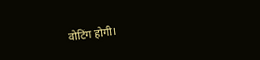वोटिंग होगी।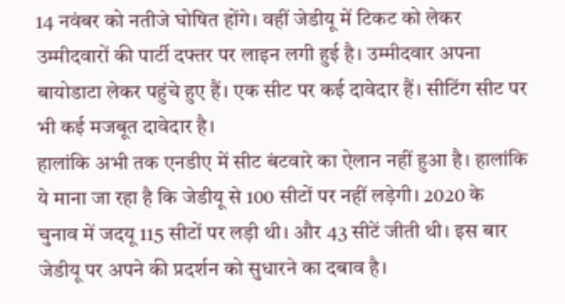14 नवंबर को नतीजे घोषित होंगे। वहीं जेडीयू में टिकट को लेकर उम्मीदवारों की पार्टी दफ्तर पर लाइन लगी हुई है। उम्मीदवार अपना बायोडाटा लेकर पहुंचे हुए हैं। एक सीट पर कई दावेदार हैं। सीटिंग सीट पर भी कई मजबूत दावेदार है।
हालांकि अभी तक एनडीए में सीट बंटवारे का ऐलान नहीं हुआ है। हालांकि ये माना जा रहा है कि जेडीयू से 100 सीटों पर नहीं लड़ेगी। 2020 के चुनाव में जदयू 115 सीटों पर लड़ी थी। और 43 सीटें जीती थी। इस बार जेडीयू पर अपने की प्रदर्शन को सुधारने का दबाव है।